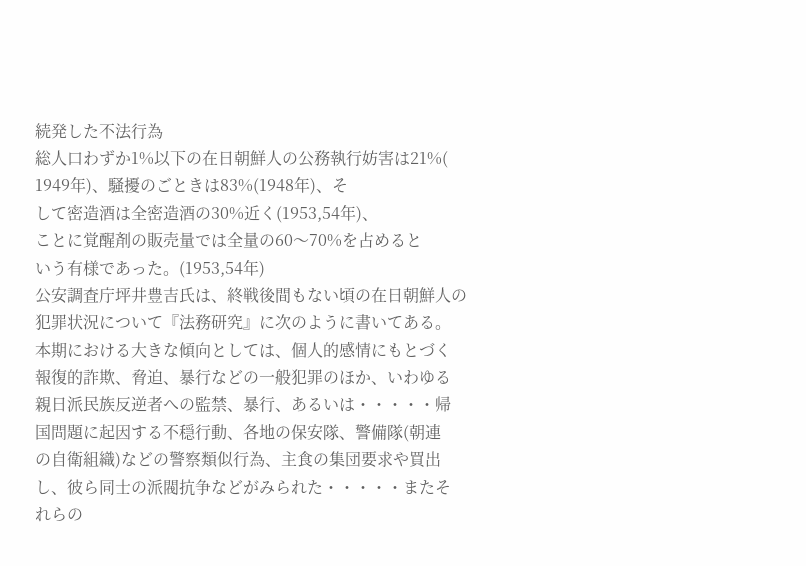続発した不法行為
総人口わずか1%以下の在日朝鮮人の公務執行妨害は21%(
1949年)、騒擾のごときは83%(1948年)、そ
して密造酒は全密造酒の30%近く(1953,54年)、
ことに覚醒剤の販売量では全量の60〜70%を占めると
いう有様であった。(1953,54年)
公安調査庁坪井豊吉氏は、終戦後間もない頃の在日朝鮮人の
犯罪状況について『法務研究』に次のように書いてある。
本期における大きな傾向としては、個人的感情にもとづく
報復的詐欺、脅迫、暴行などの一般犯罪のほか、いわゆる
親日派民族反逆者への監禁、暴行、あるいは・・・・・帰
国問題に起因する不穏行動、各地の保安隊、警備隊(朝連
の自衛組織)などの警察類似行為、主食の集団要求や買出
し、彼ら同士の派閥抗争などがみられた・・・・・またそ
れらの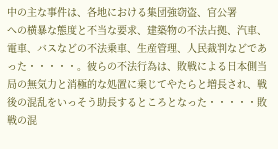中の主な事件は、各地における集団強窃盗、官公署
への横暴な態度と不当な要求、建築物の不法占拠、汽車、
電車、バスなどの不法乗車、生産管理、人民裁判などであ
った・・・・・。彼らの不法行為は、敗戦による日本側当
局の無気力と消極的な処置に乗じてやたらと増長され、戦
後の混乱をいっそう助長するところとなった・・・・・敗
戦の混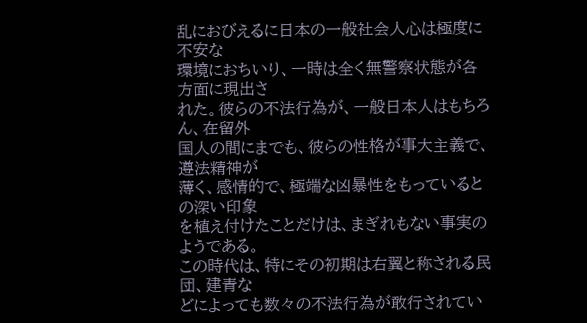乱におびえるに日本の一般社会人心は極度に不安な
環境におちいり、一時は全く無警察状態が各方面に現出さ
れた。彼らの不法行為が、一般日本人はもちろん、在留外
国人の間にまでも、彼らの性格が事大主義で、遵法精神が
薄く、感情的で、極端な凶暴性をもっているとの深い印象
を植え付けたことだけは、まぎれもない事実のようである。
この時代は、特にその初期は右翼と称される民団、建青な
どによっても数々の不法行為が敢行されてい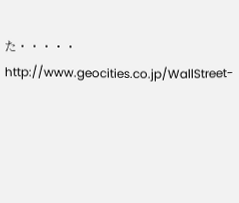た・・・・・
http://www.geocities.co.jp/WallStreet-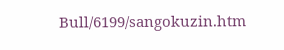Bull/6199/sangokuzin.htm